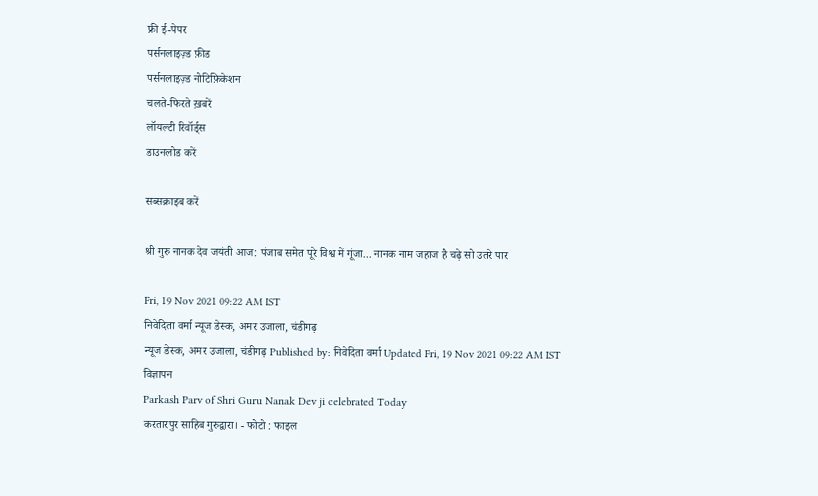फ्री ई-पेपर
पर्सनलाइज़्ड फ़ीड
पर्सनलाइज़्ड नोटिफ़िकेशन
चलते-फिरते ख़बरें
लॉयल्टी रिवॉर्ड्स
डाउनलोड करें

सब्सक्राइब करें

श्री गुरु नानक देव जयंती आज: पंजाब समेत पूरे विश्व में गूंजा... नानक नाम जहाज है चढ़े सो उतरे पार

Fri, 19 Nov 2021 09:22 AM IST
निवेदिता वर्मा न्यूज डेस्क, अमर उजाला, चंडीगढ़
न्यूज डेस्क, अमर उजाला, चंडीगढ़ Published by: निवेदिता वर्मा Updated Fri, 19 Nov 2021 09:22 AM IST
विज्ञापन
Parkash Parv of Shri Guru Nanak Dev ji celebrated Today
करतारपुर साहिब गुरुद्वारा। - फोटो : फाइल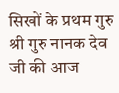सिखों के प्रथम गुरु श्री गुरु नानक देव जी की आज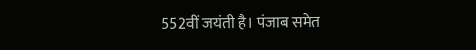552वीं जयंती है। पंजाब समेत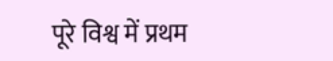पूरे विश्व में प्रथम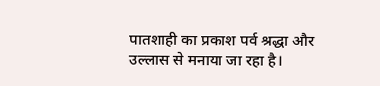पातशाही का प्रकाश पर्व श्रद्धा और उल्लास से मनाया जा रहा है।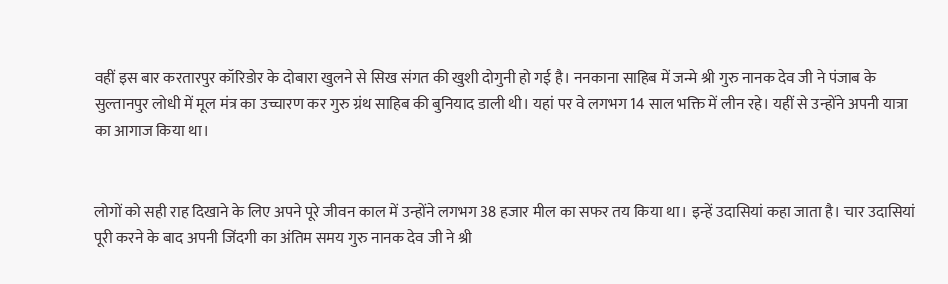वहीं इस बार करतारपुर कॉरिडोर के दोबारा खुलने से सिख संगत की खुशी दोगुनी हो गई है। ननकाना साहिब में जन्मे श्री गुरु नानक देव जी ने पंजाब के सुल्तानपुर लोधी में मूल मंत्र का उच्चारण कर गुरु ग्रंथ साहिब की बुनियाद डाली थी। यहां पर वे लगभग 14 साल भक्ति में लीन रहे। यहीं से उन्होंने अपनी यात्रा का आगाज किया था।


लोगों को सही राह दिखाने के लिए अपने पूरे जीवन काल में उन्होंने लगभग 38 हजार मील का सफर तय किया था। इन्हें उदासियां कहा जाता है। चार उदासियां पूरी करने के बाद अपनी जिंदगी का अंतिम समय गुरु नानक देव जी ने श्री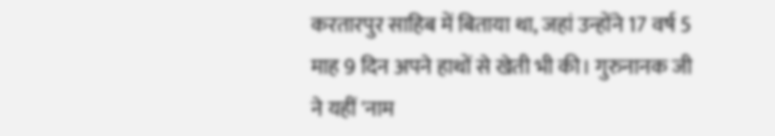करतारपुर साहिब में बिताया था, जहां उन्होंने 17 वर्ष 5 माह 9 दिन अपने हाथों से खेती भी की। गुरुनानक जी ने यहीं 'नाम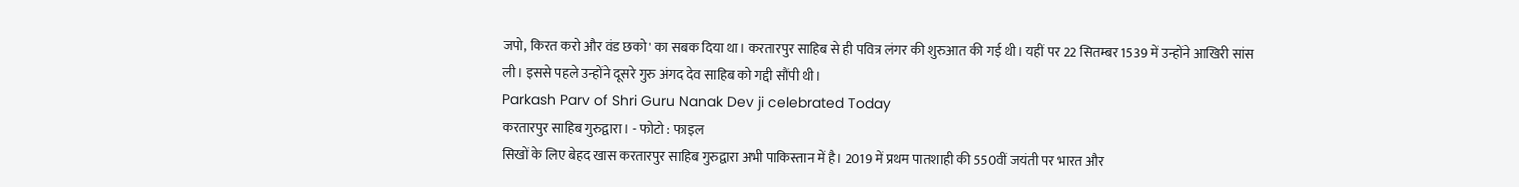जपो, किरत करो और वंड छको' का सबक दिया था। करतारपुर साहिब से ही पवित्र लंगर की शुरुआत की गई थी। यहीं पर 22 सितम्बर 1539 में उन्होंने आखिरी सांस ली। इससे पहले उन्होंने दूसरे गुरु अंगद देव साहिब को गद्दी सौंपी थी।
Parkash Parv of Shri Guru Nanak Dev ji celebrated Today
करतारपुर साहिब गुरुद्वारा। - फोटो : फाइल
सिखों के लिए बेहद खास करतारपुर साहिब गुरुद्वारा अभी पाकिस्तान में है। 2019 में प्रथम पातशाही की 550वीं जयंती पर भारत और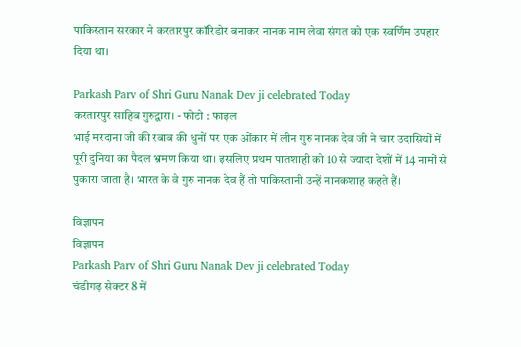पाकिस्तान सरकार ने करतारपुर कॉरिडोर बनाकर नानक नाम लेवा संगत को एक स्वर्णिम उपहार दिया था।

Parkash Parv of Shri Guru Nanak Dev ji celebrated Today
करतारपुर साहिब गुरुद्वारा। - फोटो : फाइल
भाई मरदाना जी की रबाब की धुनों पर एक ओंकार में लीन गुरु नानक देव जी ने चार उदासियों में पूरी दुनिया का पैदल भ्रमण किया था। इसलिए प्रथम पातशाही को 10 से ज्यादा देशों में 14 नामों से पुकारा जाता है। भारत के वे गुरु नानक देव हैं तो पाकिस्तानी उन्हें नानकशाह कहते हैं।

विज्ञापन
विज्ञापन
Parkash Parv of Shri Guru Nanak Dev ji celebrated Today
चंडीगढ़ सेक्टर 8 में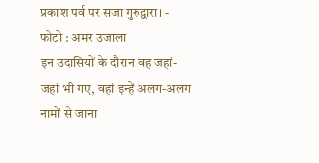प्रकाश पर्व पर सजा गुरुद्वारा। - फोटो : अमर उजाला
इन उदासियों के दौरान वह जहां-जहां भी गए, वहां इन्हें अलग-अलग नामों से जाना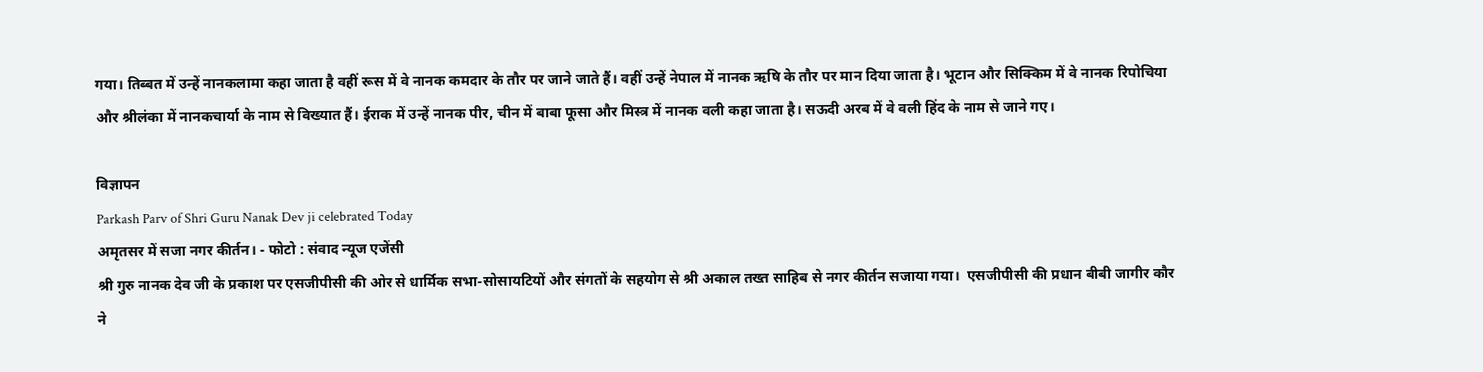गया। तिब्बत में उन्हें नानकलामा कहा जाता है वहीं रूस में वे नानक कमदार के तौर पर जाने जाते हैं। वहीं उन्हें नेपाल में नानक ऋषि के तौर पर मान दिया जाता है। भूटान और सिक्किम में वे नानक रिपोचिया और श्रीलंका में नानकचार्या के नाम से विख्यात हैं। ईराक में उन्हें नानक पीर, चीन में बाबा फूसा और मिस्त्र में नानक वली कहा जाता है। सऊदी अरब में वे वली हिंद के नाम से जाने गए।

विज्ञापन
Parkash Parv of Shri Guru Nanak Dev ji celebrated Today
अमृतसर में सजा नगर कीर्तन। - फोटो : संवाद न्यूज एजेंसी
श्री गुरु नानक देव जी के प्रकाश पर एसजीपीसी की ओर से धार्मिक सभा-सोसायटियों और संगतों के सहयोग से श्री अकाल तख्त साहिब से नगर कीर्तन सजाया गया।  एसजीपीसी की प्रधान बीबी जागीर कौर ने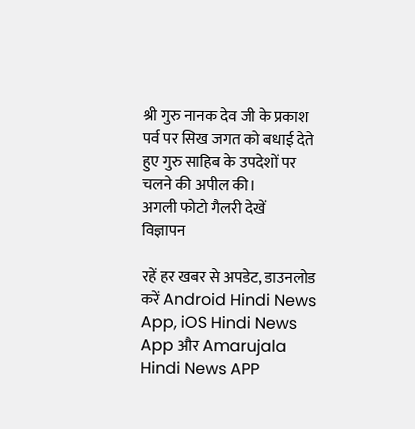श्री गुरु नानक देव जी के प्रकाश पर्व पर सिख जगत को बधाई देते हुए गुरु साहिब के उपदेशों पर चलने की अपील की।
अगली फोटो गैलरी देखें
विज्ञापन

रहें हर खबर से अपडेट, डाउनलोड करें Android Hindi News App, iOS Hindi News App और Amarujala Hindi News APP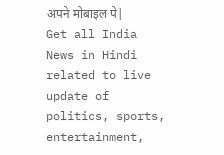अपने मोबाइल पे|
Get all India News in Hindi related to live update of politics, sports, entertainment,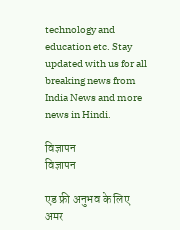technology and education etc. Stay updated with us for all breaking news from India News and more news in Hindi.

विज्ञापन
विज्ञापन

एड फ्री अनुभव के लिए अमर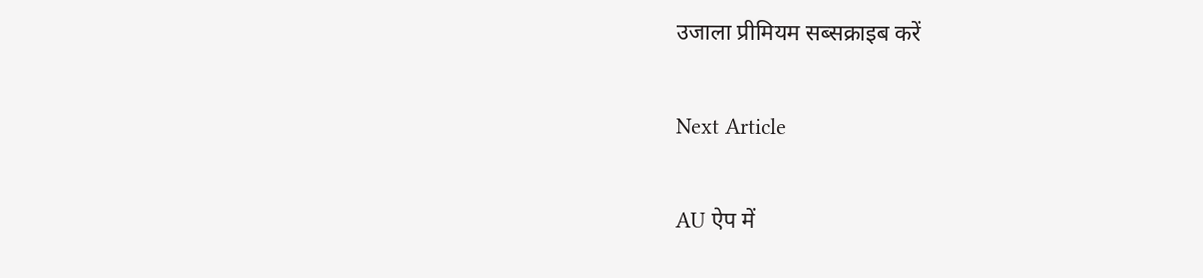उजाला प्रीमियम सब्सक्राइब करें

Next Article

AU ऐप में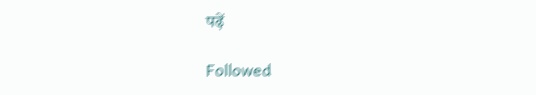पढ़ें

Followed